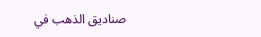صناديق الذهب في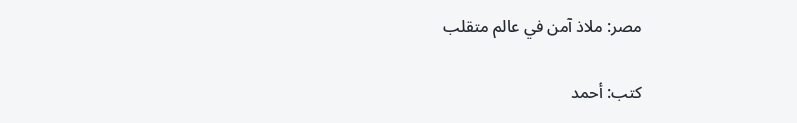مصر: ملاذ آمن في عالم متقلب

كتب: أحمد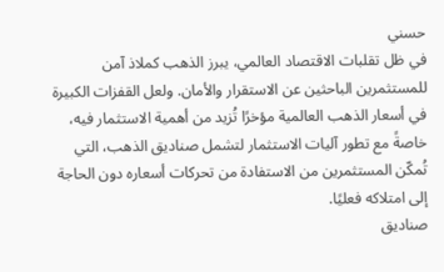حسني
في ظل تقلبات الاقتصاد العالمي، يبرز الذهب كملاذ آمن للمستثمرين الباحثين عن الاستقرار والأمان. ولعل القفزات الكبيرة في أسعار الذهب العالمية مؤخرًا تُزيد من أهمية الاستثمار فيه، خاصةً مع تطور آليات الاستثمار لتشمل صناديق الذهب، التي تُمكّن المستثمرين من الاستفادة من تحركات أسعاره دون الحاجة إلى امتلاكه فعليًا.
صناديق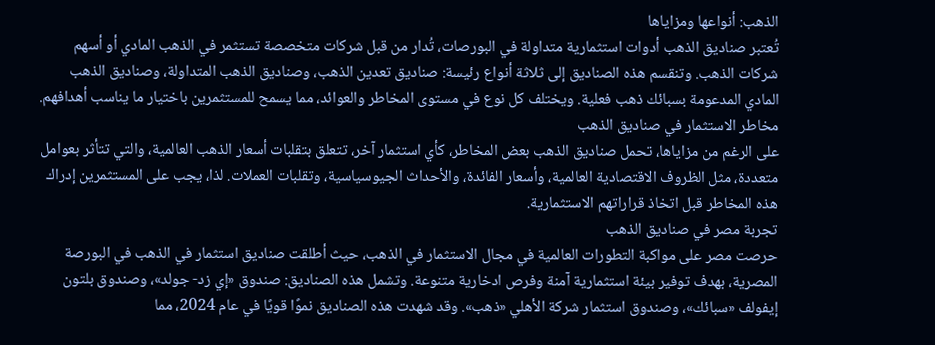الذهب: أنواعها ومزاياها
تُعتبر صناديق الذهب أدوات استثمارية متداولة في البورصات، تُدار من قبل شركات متخصصة تستثمر في الذهب المادي أو أسهم شركات الذهب. وتنقسم هذه الصناديق إلى ثلاثة أنواع رئيسة: صناديق تعدين الذهب، وصناديق الذهب المتداولة، وصناديق الذهب المادي المدعومة بسبائك ذهب فعلية. ويختلف كل نوع في مستوى المخاطر والعوائد، مما يسمح للمستثمرين باختيار ما يناسب أهدافهم.
مخاطر الاستثمار في صناديق الذهب
على الرغم من مزاياها، تحمل صناديق الذهب بعض المخاطر، كأي استثمار آخر، تتعلق بتقلبات أسعار الذهب العالمية، والتي تتأثر بعوامل متعددة، مثل الظروف الاقتصادية العالمية، وأسعار الفائدة، والأحداث الجيوسياسية، وتقلبات العملات. لذا، يجب على المستثمرين إدراك هذه المخاطر قبل اتخاذ قراراتهم الاستثمارية.
تجربة مصر في صناديق الذهب
حرصت مصر على مواكبة التطورات العالمية في مجال الاستثمار في الذهب، حيث أطلقت صناديق استثمار في الذهب في البورصة المصرية، بهدف توفير بيئة استثمارية آمنة وفرص ادخارية متنوعة. وتشمل هذه الصناديق: صندوق «إي زد- جولد»، وصندوق بلتون إيفولف «سبائك»، وصندوق استثمار شركة الأهلي «ذهب». وقد شهدت هذه الصناديق نموًا قويًا في عام 2024، مما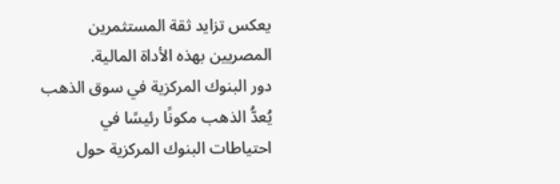يعكس تزايد ثقة المستثمرين المصريين بهذه الأداة المالية.
دور البنوك المركزية في سوق الذهب
يُعدُّ الذهب مكونًا رئيسًا في احتياطات البنوك المركزية حول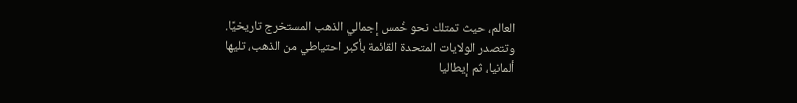العالم، حيث تمتلك نحو خُمس إجمالي الذهب المستخرج تاريخيًا. وتتصدر الولايات المتحدة القائمة بأكبر احتياطي من الذهب، تليها ألمانيا، ثم إيطاليا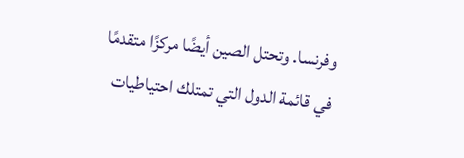وفرنسا. وتحتل الصين أيضًا مركزًا متقدمًا في قائمة الدول التي تمتلك احتياطيات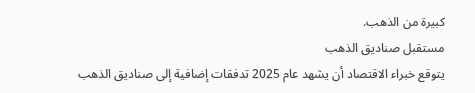كبيرة من الذهب.
مستقبل صناديق الذهب
يتوقع خبراء الاقتصاد أن يشهد عام 2025 تدفقات إضافية إلى صناديق الذهب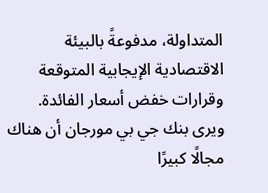المتداولة، مدفوعةً بالبيئة الاقتصادية الإيجابية المتوقعة وقرارات خفض أسعار الفائدة. ويرى بنك جي بي مورجان أن هناك مجالًا كبيرًا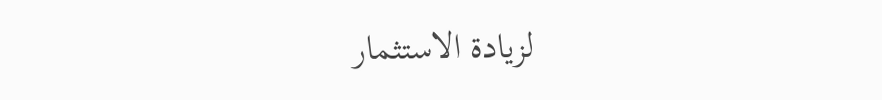لزيادة الاستثمار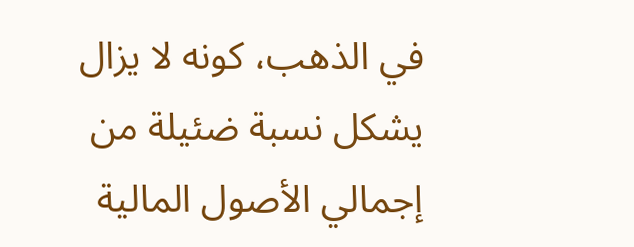في الذهب، كونه لا يزال يشكل نسبة ضئيلة من إجمالي الأصول المالية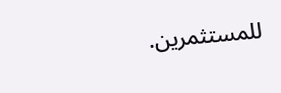للمستثمرين.